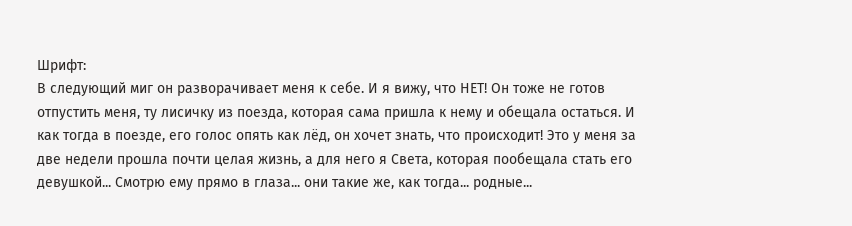Шрифт:
В следующий миг он разворачивает меня к себе. И я вижу, что НЕТ! Он тоже не готов отпустить меня, ту лисичку из поезда, которая сама пришла к нему и обещала остаться. И как тогда в поезде, его голос опять как лёд, он хочет знать, что происходит! Это у меня за две недели прошла почти целая жизнь, а для него я Света, которая пообещала стать его девушкой... Смотрю ему прямо в глаза... они такие же, как тогда... родные...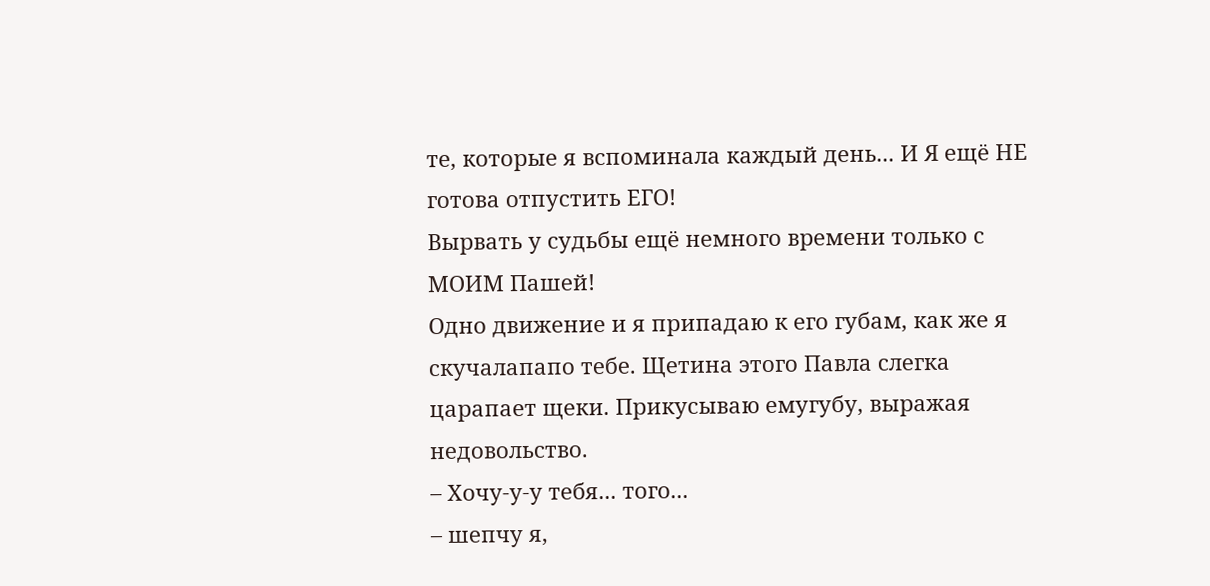те, которые я вспоминала каждый день... И Я ещё НЕ готова отпустить ЕГО!
Вырвать у судьбы ещё немного времени только с МОИМ Пашей!
Одно движение и я припадаю к его губам, как же я скучалапапо тебе. Щетина этого Павла слегка царапает щеки. Прикусываю емугубу, выражая недовольство.
– Хочу-у-у тебя... того...
– шепчу я,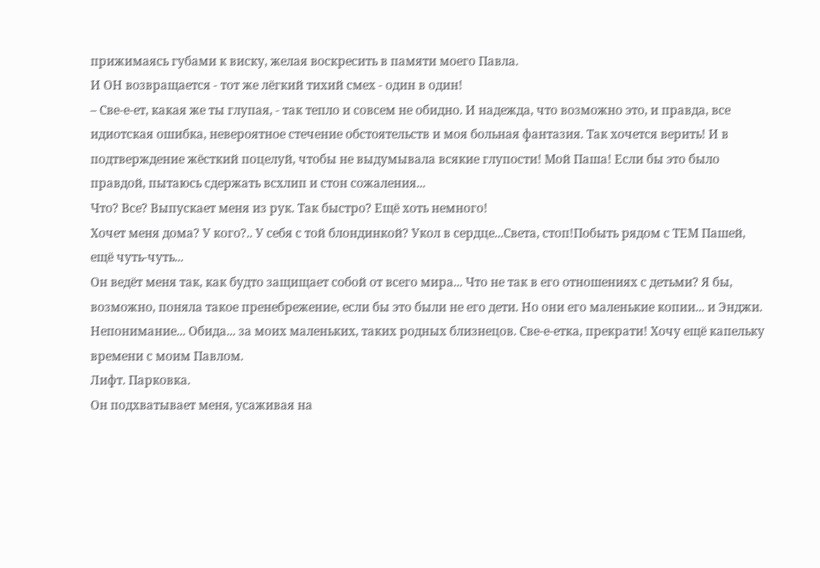прижимаясь губами к виску, желая воскресить в памяти моего Павла.
И ОН возвращается - тот же лёгкий тихий смех - один в один!
– Све-е-ет, какая же ты глупая, - так тепло и совсем не обидно. И надежда, что возможно это, и правда, все идиотская ошибка, невероятное стечение обстоятельств и моя больная фантазия. Так хочется верить! И в подтверждение жёсткий поцелуй, чтобы не выдумывала всякие глупости! Мой Паша! Если бы это было правдой, пытаюсь сдержать всхлип и стон сожаления...
Что? Все? Выпускает меня из рук. Так быстро? Ещё хоть немного!
Хочет меня дома? У кого?.. У себя с той блондинкой? Укол в сердце...Света, стоп!Побыть рядом с ТЕМ Пашей, ещё чуть-чуть...
Он ведёт меня так, как будто защищает собой от всего мира... Что не так в его отношениях с детьми? Я бы, возможно, поняла такое пренебрежение, если бы это были не его дети. Но они его маленькие копии... и Энджи. Непонимание... Обида... за моих маленьких, таких родных близнецов. Све-е-етка, прекрати! Хочу ещё капельку времени с моим Павлом.
Лифт. Парковка.
Он подхватывает меня, усаживая на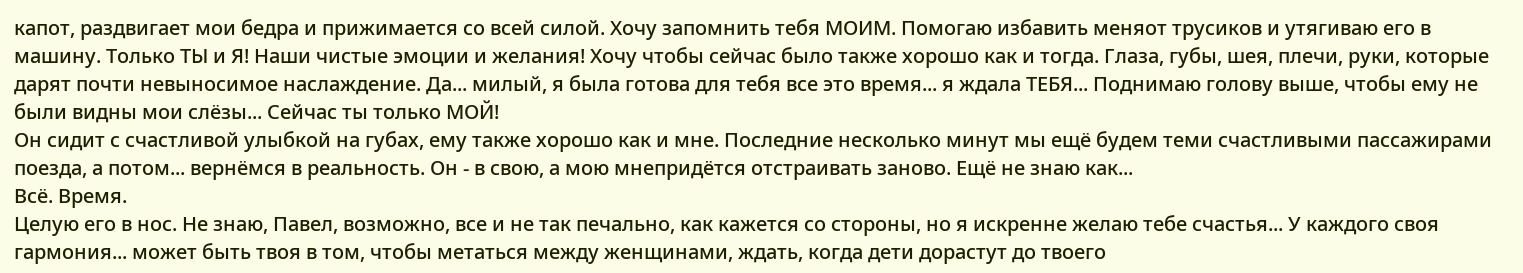капот, раздвигает мои бедра и прижимается со всей силой. Хочу запомнить тебя МОИМ. Помогаю избавить меняот трусиков и утягиваю его в машину. Только ТЫ и Я! Наши чистые эмоции и желания! Хочу чтобы сейчас было также хорошо как и тогда. Глаза, губы, шея, плечи, руки, которые дарят почти невыносимое наслаждение. Да... милый, я была готова для тебя все это время... я ждала ТЕБЯ... Поднимаю голову выше, чтобы ему не были видны мои слёзы... Сейчас ты только МОЙ!
Он сидит с счастливой улыбкой на губах, ему также хорошо как и мне. Последние несколько минут мы ещё будем теми счастливыми пассажирами поезда, а потом... вернёмся в реальность. Он - в свою, а мою мнепридётся отстраивать заново. Ещё не знаю как...
Всё. Время.
Целую его в нос. Не знаю, Павел, возможно, все и не так печально, как кажется со стороны, но я искренне желаю тебе счастья... У каждого своя гармония... может быть твоя в том, чтобы метаться между женщинами, ждать, когда дети дорастут до твоего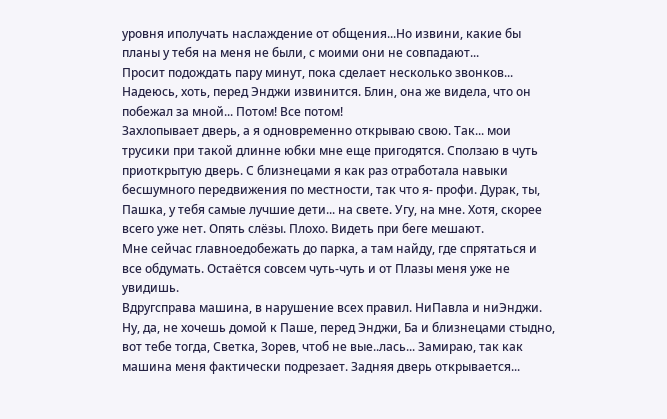уровня иполучать наслаждение от общения...Но извини, какие бы планы у тебя на меня не были, с моими они не совпадают...
Просит подождать пару минут, пока сделает несколько звонков... Надеюсь, хоть, перед Энджи извинится. Блин, она же видела, что он побежал за мной... Потом! Все потом!
Захлопывает дверь, а я одновременно открываю свою. Так... мои трусики при такой длинне юбки мне еще пригодятся. Сползаю в чуть приоткрытую дверь. С близнецами я как раз отработала навыки бесшумного передвижения по местности, так что я- профи. Дурак, ты, Пашка, у тебя самые лучшие дети... на свете. Угу, на мне. Хотя, скорее всего уже нет. Опять слёзы. Плохо. Видеть при беге мешают.
Мне сейчас главноедобежать до парка, а там найду, где спрятаться и все обдумать. Остаётся совсем чуть-чуть и от Плазы меня уже не увидишь.
Вдругсправа машина, в нарушение всех правил. НиПавла и ниЭнджи. Ну, да, не хочешь домой к Паше, перед Энджи, Ба и близнецами стыдно, вот тебе тогда, Светка, Зорев, чтоб не вые..лась... Замираю, так как машина меня фактически подрезает. Задняя дверь открывается...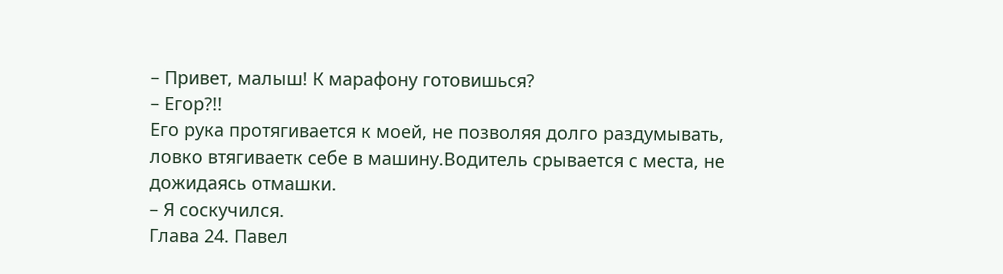– Привет, малыш! К марафону готовишься?
– Егор?!!
Его рука протягивается к моей, не позволяя долго раздумывать, ловко втягиваетк себе в машину.Водитель срывается с места, не дожидаясь отмашки.
– Я соскучился.
Глава 24. Павел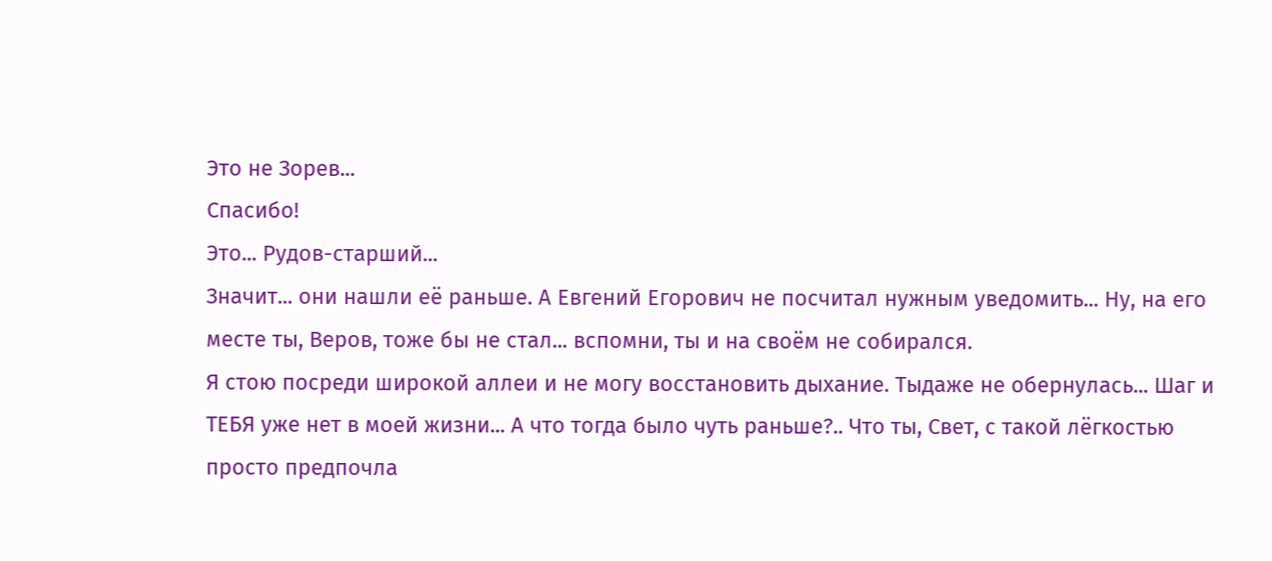Это не Зорев...
Спасибо!
Это... Рудов-старший...
Значит... они нашли её раньше. А Евгений Егорович не посчитал нужным уведомить... Ну, на его месте ты, Веров, тоже бы не стал... вспомни, ты и на своём не собирался.
Я стою посреди широкой аллеи и не могу восстановить дыхание. Тыдаже не обернулась... Шаг и ТЕБЯ уже нет в моей жизни... А что тогда было чуть раньше?.. Что ты, Свет, с такой лёгкостью просто предпочла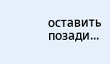оставить позади...